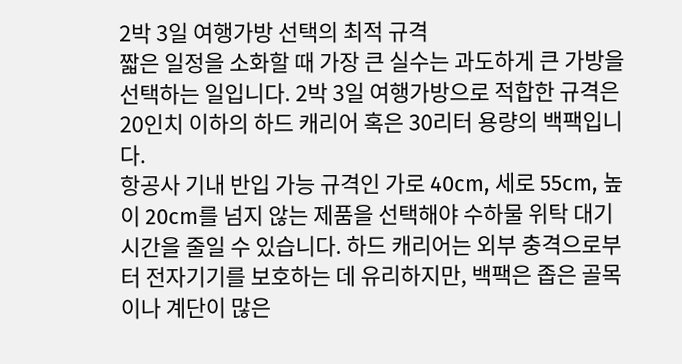2박 3일 여행가방 선택의 최적 규격
짧은 일정을 소화할 때 가장 큰 실수는 과도하게 큰 가방을 선택하는 일입니다. 2박 3일 여행가방으로 적합한 규격은 20인치 이하의 하드 캐리어 혹은 30리터 용량의 백팩입니다.
항공사 기내 반입 가능 규격인 가로 40cm, 세로 55cm, 높이 20cm를 넘지 않는 제품을 선택해야 수하물 위탁 대기 시간을 줄일 수 있습니다. 하드 캐리어는 외부 충격으로부터 전자기기를 보호하는 데 유리하지만, 백팩은 좁은 골목이나 계단이 많은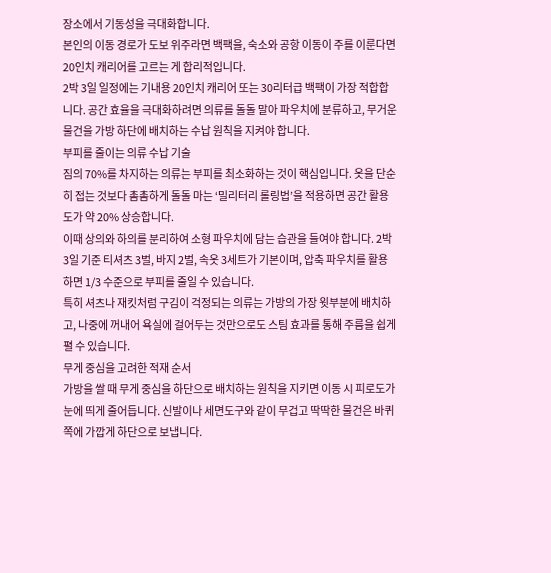장소에서 기동성을 극대화합니다.
본인의 이동 경로가 도보 위주라면 백팩을, 숙소와 공항 이동이 주를 이룬다면 20인치 캐리어를 고르는 게 합리적입니다.
2박 3일 일정에는 기내용 20인치 캐리어 또는 30리터급 백팩이 가장 적합합니다. 공간 효율을 극대화하려면 의류를 돌돌 말아 파우치에 분류하고, 무거운 물건을 가방 하단에 배치하는 수납 원칙을 지켜야 합니다.
부피를 줄이는 의류 수납 기술
짐의 70%를 차지하는 의류는 부피를 최소화하는 것이 핵심입니다. 옷을 단순히 접는 것보다 촘촘하게 돌돌 마는 ‘밀리터리 롤링법’을 적용하면 공간 활용도가 약 20% 상승합니다.
이때 상의와 하의를 분리하여 소형 파우치에 담는 습관을 들여야 합니다. 2박 3일 기준 티셔츠 3벌, 바지 2벌, 속옷 3세트가 기본이며, 압축 파우치를 활용하면 1/3 수준으로 부피를 줄일 수 있습니다.
특히 셔츠나 재킷처럼 구김이 걱정되는 의류는 가방의 가장 윗부분에 배치하고, 나중에 꺼내어 욕실에 걸어두는 것만으로도 스팀 효과를 통해 주름을 쉽게 펼 수 있습니다.
무게 중심을 고려한 적재 순서
가방을 쌀 때 무게 중심을 하단으로 배치하는 원칙을 지키면 이동 시 피로도가 눈에 띄게 줄어듭니다. 신발이나 세면도구와 같이 무겁고 딱딱한 물건은 바퀴 쪽에 가깝게 하단으로 보냅니다.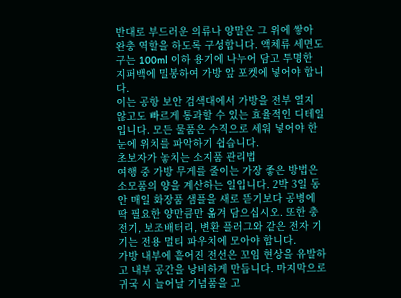반대로 부드러운 의류나 양말은 그 위에 쌓아 완충 역할을 하도록 구성합니다. 액체류 세면도구는 100ml 이하 용기에 나누어 담고 투명한 지퍼백에 밀봉하여 가방 앞 포켓에 넣어야 합니다.
이는 공항 보안 검색대에서 가방을 전부 열지 않고도 빠르게 통과할 수 있는 효율적인 디테일입니다. 모든 물품은 수직으로 세워 넣어야 한눈에 위치를 파악하기 쉽습니다.
초보자가 놓치는 소지품 관리법
여행 중 가방 무게를 줄이는 가장 좋은 방법은 소모품의 양을 계산하는 일입니다. 2박 3일 동안 매일 화장품 샘플을 새로 뜯기보다 공병에 딱 필요한 양만큼만 옮겨 담으십시오. 또한 충전기, 보조배터리, 변환 플러그와 같은 전자 기기는 전용 멀티 파우치에 모아야 합니다.
가방 내부에 흩어진 전선은 꼬임 현상을 유발하고 내부 공간을 낭비하게 만듭니다. 마지막으로 귀국 시 늘어날 기념품을 고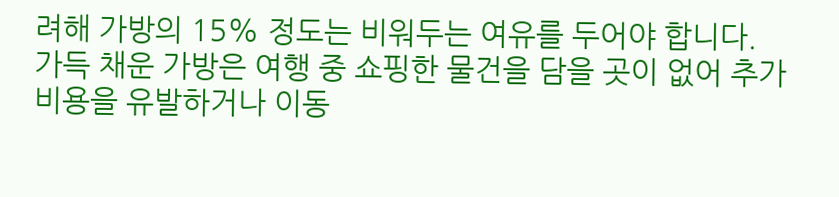려해 가방의 15% 정도는 비워두는 여유를 두어야 합니다.
가득 채운 가방은 여행 중 쇼핑한 물건을 담을 곳이 없어 추가 비용을 유발하거나 이동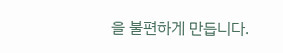을 불편하게 만듭니다.